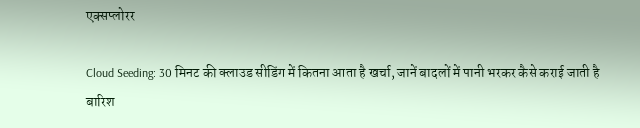एक्सप्लोरर

Cloud Seeding: 30 मिनट की क्लाउड सीडिंग में कितना आता है खर्चा, जानें बादलों में पानी भरकर कैसे कराई जाती है बारिश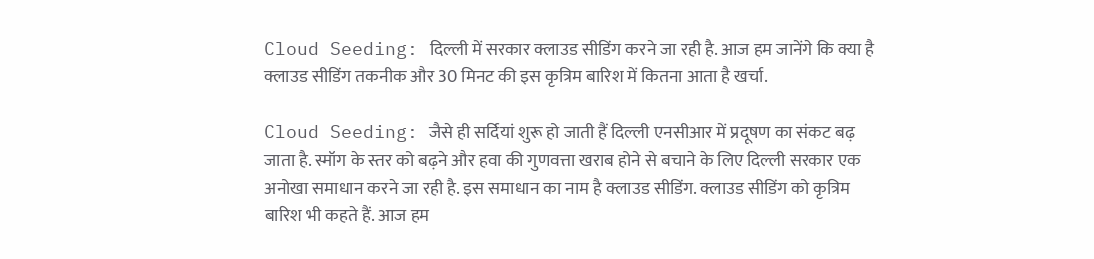Cloud Seeding: दिल्ली में सरकार क्लाउड सीडिंग करने जा रही है. आज हम जानेंगे कि क्या है क्लाउड सीडिंग तकनीक और 30 मिनट की इस कृत्रिम बारिश में कितना आता है खर्चा.

Cloud Seeding: जैसे ही सर्दियां शुरू हो जाती हैं दिल्ली एनसीआर में प्रदूषण का संकट बढ़ जाता है. स्मॉग के स्तर को बढ़ने और हवा की गुणवत्ता खराब होने से बचाने के लिए दिल्ली सरकार एक अनोखा समाधान करने जा रही है. इस समाधान का नाम है क्लाउड सीडिंग. क्लाउड सीडिंग को कृत्रिम बारिश भी कहते हैं. आज हम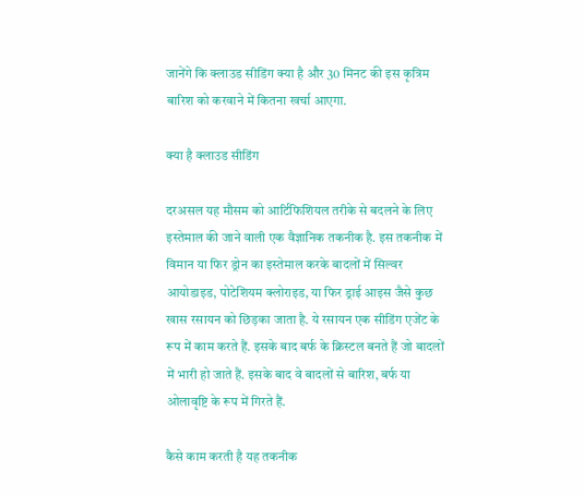जानेंगे कि क्लाउड सीडिंग क्या है और 30 मिनट की इस कृत्रिम बारिश को करवाने में कितना खर्चा आएगा.

क्या है क्लाउड सीडिंग

दरअसल यह मौसम को आर्टिफिशियल तरीके से बदलने के लिए इस्तेमाल की जाने वाली एक वैज्ञानिक तकनीक है. इस तकनीक में विमान या फिर ड्रोन का इस्तेमाल करके बादलों में सिल्वर आयोडाइड, पोटेशियम क्लोराइड, या फिर ड्राई आइस जैसे कुछ खास रसायन को छिड़का जाता है. ये रसायन एक सीडिंग एजेंट के रूप में काम करते हैं. इसके बाद बर्फ के क्रिस्टल बनते हैं जो बादलों में भारी हो जाते हैं. इसके बाद वे बादलों से बारिश, बर्फ या ओलावृष्टि के रूप में गिरते हैं.

कैसे काम करती है यह तकनीक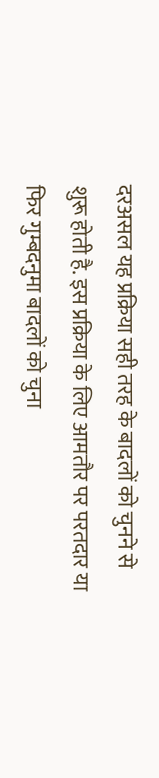दरअसल यह प्रक्रिया सही तरह के बादलों को चुनने से शुरू होती है. इस प्रक्रिया के लिए आमतौर पर परतदार या फिर गुम्बदनुमा बादलों को चुना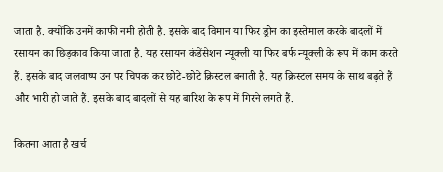जाता है. क्योंकि उनमें काफी नमी होती है. इसके बाद विमान या फिर ड्रोन का इस्तेमाल करके बादलों में रसायन का छिड़काव किया जाता है. यह रसायन कंडेंसेशन न्यूक्ली या फिर बर्फ न्यूक्ली के रूप में काम करते हैं. इसके बाद जलवाष्प उन पर चिपक कर छोटे-छोटे क्रिस्टल बनाती है. यह क्रिस्टल समय के साथ बढ़ते हैं और भारी हो जाते हैं. इसके बाद बादलों से यह बारिश के रूप में गिरने लगते हैं.

कितना आता है खर्च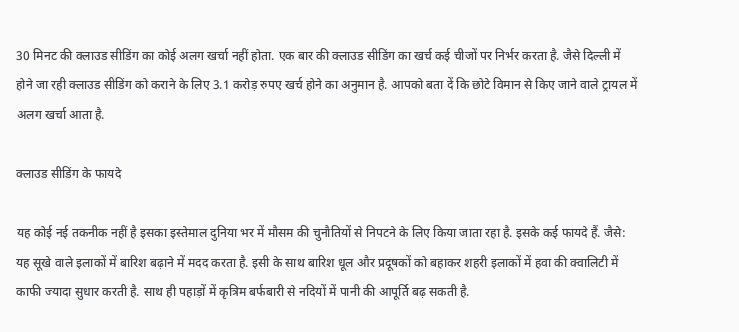30 मिनट की क्लाउड सीडिंग का कोई अलग खर्चा नहीं होता. एक बार की क्लाउड सीडिंग का खर्च कई चीजों पर निर्भर करता है. जैसे दिल्ली में होने जा रही क्लाउड सीडिंग को कराने के लिए 3.1 करोड़ रुपए खर्च होने का अनुमान है. आपको बता दें कि छोटे विमान से किए जाने वाले ट्रायल में अलग खर्चा आता है.

क्लाउड सीडिंग के फायदे

यह कोई नई तकनीक नहीं है इसका इस्तेमाल दुनिया भर में मौसम की चुनौतियों से निपटने के लिए किया जाता रहा है. इसके कई फायदे हैं. जैसे: यह सूखे वाले इलाकों में बारिश बढ़ाने में मदद करता है. इसी के साथ बारिश धूल और प्रदूषकों को बहाकर शहरी इलाकों में हवा की क्वालिटी में काफी ज्यादा सुधार करती है. साथ ही पहाड़ों में कृत्रिम बर्फबारी से नदियों में पानी की आपूर्ति बढ़ सकती है.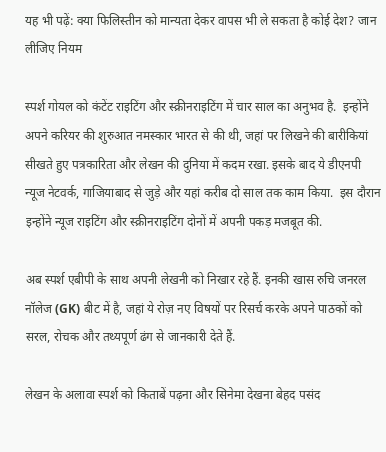यह भी पढ़ें: क्या फिलिस्तीन को मान्यता देकर वापस भी ले सकता है कोई देश? जान लीजिए नियम

स्पर्श गोयल को कंटेंट राइटिंग और स्क्रीनराइटिंग में चार साल का अनुभव है.  इन्होंने अपने करियर की शुरुआत नमस्कार भारत से की थी, जहां पर लिखने की बारीकियां सीखते हुए पत्रकारिता और लेखन की दुनिया में कदम रखा. इसके बाद ये डीएनपी न्यूज नेटवर्क, गाजियाबाद से जुड़े और यहां करीब दो साल तक काम किया.  इस दौरान इन्होंने न्यूज राइटिंग और स्क्रीनराइटिंग दोनों में अपनी पकड़ मजबूत की.

अब स्पर्श एबीपी के साथ अपनी लेखनी को निखार रहे हैं. इनकी खास रुचि जनरल नॉलेज (GK) बीट में है, जहां ये रोज़ नए विषयों पर रिसर्च करके अपने पाठकों को सरल, रोचक और तथ्यपूर्ण ढंग से जानकारी देते हैं.

लेखन के अलावा स्पर्श को किताबें पढ़ना और सिनेमा देखना बेहद पसंद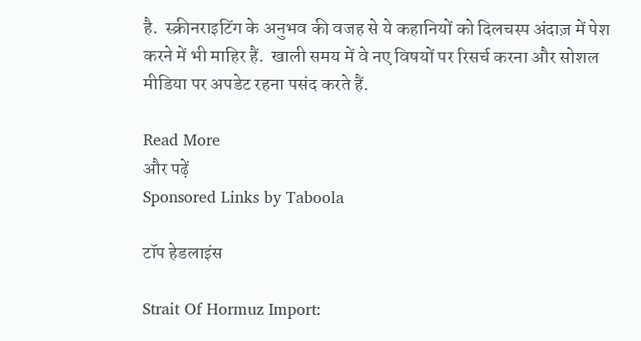है.  स्क्रीनराइटिंग के अनुभव की वजह से ये कहानियों को दिलचस्प अंदाज़ में पेश करने में भी माहिर हैं.  खाली समय में वे नए विषयों पर रिसर्च करना और सोशल मीडिया पर अपडेट रहना पसंद करते हैं.

Read More
और पढ़ें
Sponsored Links by Taboola

टॉप हेडलाइंस

Strait Of Hormuz Import: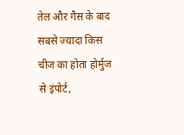तेल और गैस के बाद सबसे ज्यादा किस चीज का होता होर्मुज से इंपोर्ट,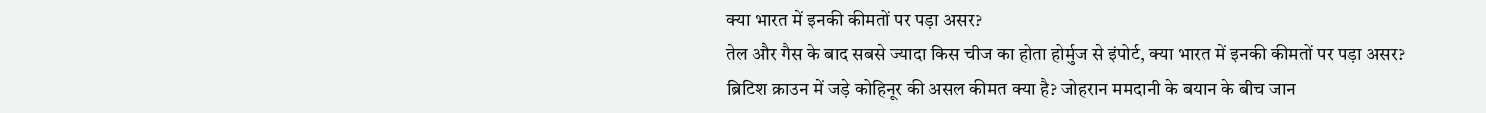क्या भारत में इनकी कीमतों पर पड़ा असर?
तेल और गैस के बाद सबसे ज्यादा किस चीज का होता होर्मुज से इंपोर्ट, क्या भारत में इनकी कीमतों पर पड़ा असर?
ब्रिटिश क्राउन में जड़े कोहिनूर की असल कीमत क्या है? जोहरान ममदानी के बयान के बीच जान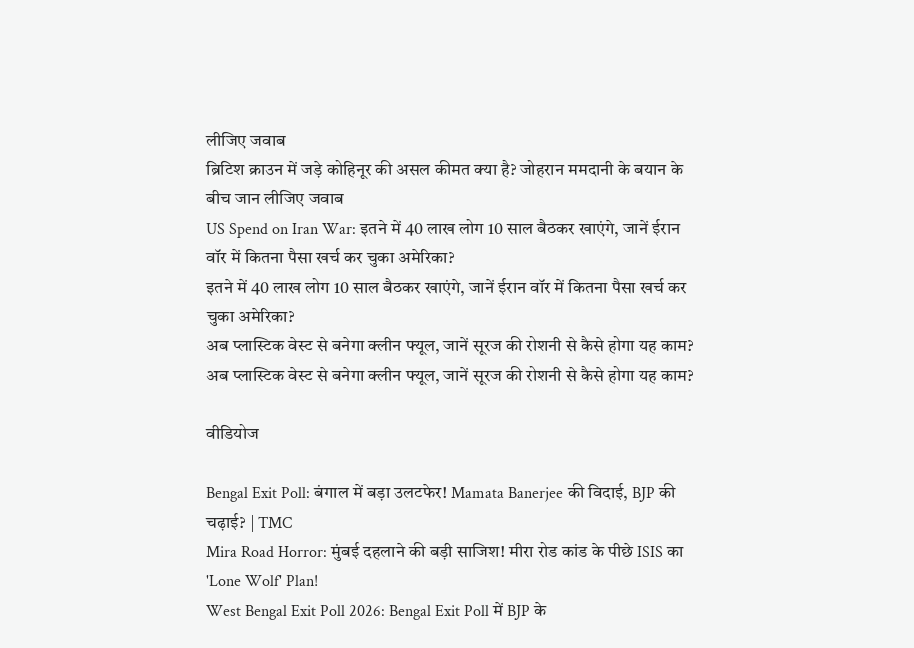लीजिए जवाब
ब्रिटिश क्राउन में जड़े कोहिनूर की असल कीमत क्या है? जोहरान ममदानी के बयान के बीच जान लीजिए जवाब
US Spend on Iran War: इतने में 40 लाख लोग 10 साल बैठकर खाएंगे, जानें ईरान वॉर में कितना पैसा खर्च कर चुका अमेरिका?
इतने में 40 लाख लोग 10 साल बैठकर खाएंगे, जानें ईरान वॉर में कितना पैसा खर्च कर चुका अमेरिका?
अब प्लास्टिक वेस्ट से बनेगा क्लीन फ्यूल, जानें सूरज की रोशनी से कैसे होगा यह काम?
अब प्लास्टिक वेस्ट से बनेगा क्लीन फ्यूल, जानें सूरज की रोशनी से कैसे होगा यह काम?

वीडियोज

Bengal Exit Poll: बंगाल में बड़ा उलटफेर! Mamata Banerjee की विदाई, BJP की चढ़ाई? | TMC
Mira Road Horror: मुंबई दहलाने की बड़ी साजिश! मीरा रोड कांड के पीछे ISIS का 'Lone Wolf' Plan!
West Bengal Exit Poll 2026: Bengal Exit Poll में BJP के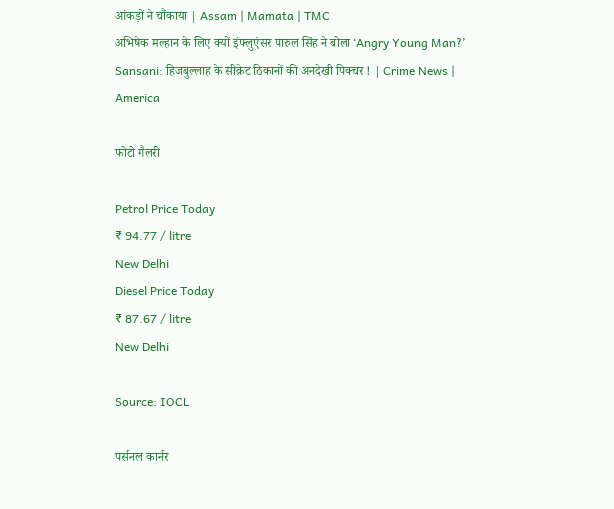आंकड़ों ने चौंकाया | Assam | Mamata | TMC
अभिषेक मल्हान के लिए क्यों इंफ्लुएंसर पारुल सिंह ने बोला ‘Angry Young Man?’
Sansani: हिजबुल्लाह के सीक्रेट ठिकानों की अनदेखी पिक्चर ! | Crime News | America

फोटो गैलरी

Petrol Price Today
₹ 94.77 / litre
New Delhi
Diesel Price Today
₹ 87.67 / litre
New Delhi

Source: IOCL

पर्सनल कार्नर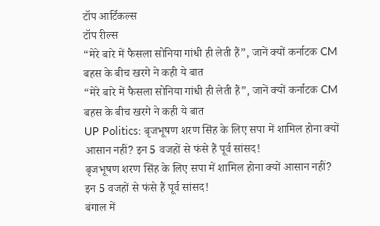टॉप आर्टिकल्स
टॉप रील्स
“मेरे बारे में फैसला सोनिया गांधी ही लेती हैं”, जानें क्यों कर्नाटक CM बहस के बीच खरगे ने कही ये बात
“मेरे बारे में फैसला सोनिया गांधी ही लेती हैं”, जानें क्यों कर्नाटक CM बहस के बीच खरगे ने कही ये बात
UP Politics: बृजभूषण शरण सिंह के लिए सपा में शामिल होना क्यों आसान नहीं? इन 5 वजहों से फंसे हैं पूर्व सांसद!
बृजभूषण शरण सिंह के लिए सपा में शामिल होना क्यों आसान नहीं? इन 5 वजहों से फंसे हैं पूर्व सांसद!
बंगाल में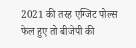2021 की तरह एग्जिट पोल्स फेल हुए तो बीजेपी की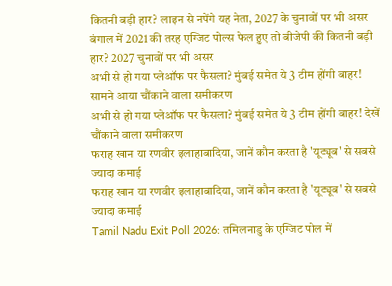कितनी बड़ी हार? लाइन से नपेंगे यह नेता, 2027 के चुनावों पर भी असर
बंगाल में 2021 की तरह एग्जिट पोल्स फेल हुए तो बीजेपी की कितनी बड़ी हार? 2027 चुनावों पर भी असर
अभी से हो गया प्लेऑफ पर फैसला? मुंबई समेत ये 3 टीम होंगी बाहर! सामने आया चौंकाने वाला समीकरण
अभी से हो गया प्लेऑफ पर फैसला? मुंबई समेत ये 3 टीम होंगी बाहर! देखें चौंकाने वाला समीकरण
फराह खान या रणवीर इलाहाबादिया, जानें कौन करता है 'यूट्यूब' से सबसे ज्यादा कमाई
फराह खान या रणवीर इलाहाबादिया, जानें कौन करता है 'यूट्यूब' से सबसे ज्यादा कमाई
Tamil Nadu Exit Poll 2026: तमिलनाडु के एग्जिट पोल में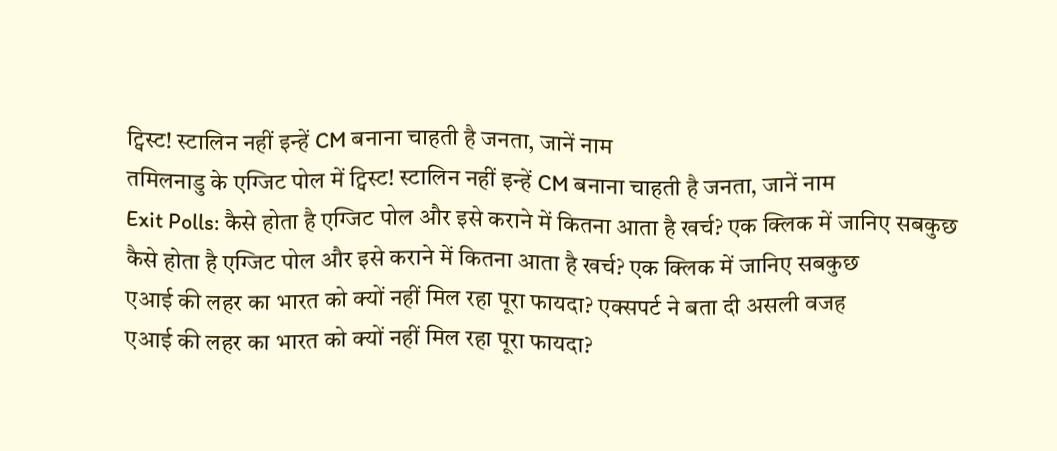ट्विस्ट! स्टालिन नहीं इन्हें CM बनाना चाहती है जनता, जानें नाम
तमिलनाडु के एग्जिट पोल में ट्विस्ट! स्टालिन नहीं इन्हें CM बनाना चाहती है जनता, जानें नाम
Exit Polls: कैसे होता है एग्जिट पोल और इसे कराने में कितना आता है खर्च? एक क्लिक में जानिए सबकुछ
कैसे होता है एग्जिट पोल और इसे कराने में कितना आता है खर्च? एक क्लिक में जानिए सबकुछ
एआई की लहर का भारत को क्यों नहीं मिल रहा पूरा फायदा? एक्सपर्ट ने बता दी असली वजह
एआई की लहर का भारत को क्यों नहीं मिल रहा पूरा फायदा?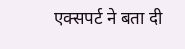एक्सपर्ट ने बता दी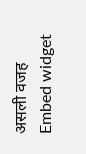असली वजह
Embed widget